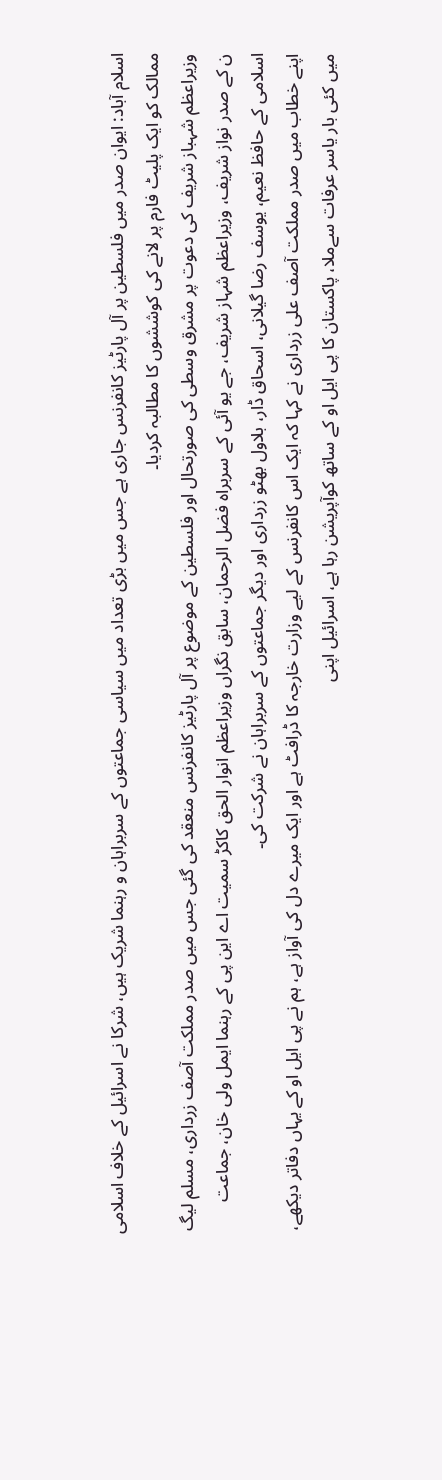اسلام آباد: ایوان صدر میں فلسطین پر آل پارٹیز کانفرنس جاری ہے جس میں بڑی تعداد میں سیاسی جماعتوں کے سربراہان و رہنما شریک ہیں، شرکا نے اسرائیل کے خلاف اسلامی ممالک کو ایک پلیٹ فارم پر لانے کی کوششوں کا مطالبہ کردیا۔
وزیراعظم شہباز شریف کی دعوت پر مشرق وسطی کی صورتحال اور فلسطین کے موضوع پر آل پارٹیز کانفرنس منعقد کی گئی جس میں صدر مملکت آصف زرداری، مسلم لیگ ن کے صدر نواز شریف، وزیراعظم شہاز شریف، جے یو آئی کے سربراہ فضل الرحمان، سابق نگراں وزیراعظم انوار الحق کاکڑ سمیت اے این پی کے رہنما ایمل ولی خان، جماعت اسلامی کے حافظ نعیم، یوسف رضا گیلانی، اسحاق ڈار، بلاول بھٹو زرداری اور دیگر جماعتوں کے سربراہان نے شرکت کی۔
اپنے خطاب میں صدر مملکت آصف علی زرداری نے کہا کہ ایک اس کانفرنس کے لیے وزارت خارجہ کا ڈرافٹ ہے اور ایک میرے دل کی آواز ہے، ہم نے پی ایل او کے یہاں دفاتر دیکھے، میں کئی بار یاسر عرفات سےملا، پاکستان کا پی ایل او کے ساتھ کوآپریشن رہا ہے، اسرائیل اپنی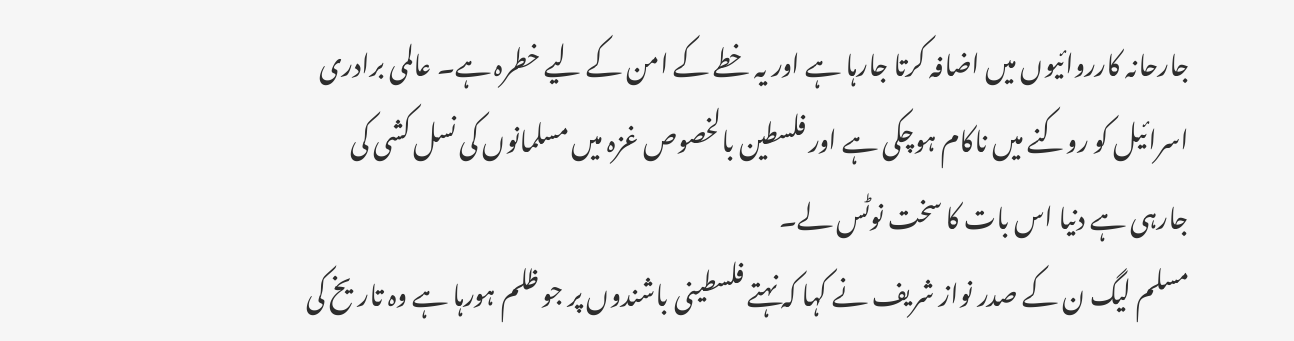جارحانہ کارروائیوں میں اضافہ کرتا جارہا ہے اور یہ خطے کے امن کے لیے خطرہ ہے۔ عالمی برادری اسرائیل کو روکنے میں ناکام ہوچکی ہے اور فلسطین بالخصوص غزہ میں مسلمانوں کی نسل کشی کی جارہی ہے دنیا اس بات کا سخت نوٹس لے۔
مسلم لیگ ن کے صدر نواز شریف نے کہا کہ نہتے فلسطینی باشندوں پر جو ظلم ہورہا ہے وہ تاریخ کی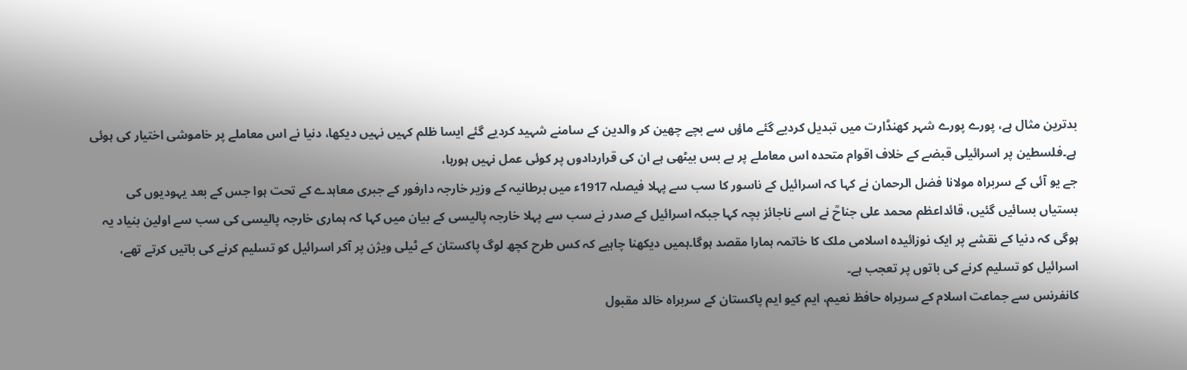بدترین مثال ہے، پورے پورے شہر کھنڈارت میں تبدیل کردیے گئے ماؤں سے بچے چھین کر والدین کے سامنے شہید کردیے گئے ایسا ظلم کہیں نہیں دیکھا، دنیا نے اس معاملے پر خاموشی اختیار کی ہوئی ہے۔فلسطین پر اسرائیلی قبضے کے خلاف اقوام متحدہ اس معاملے پر بے بس بیٹھی ہے ان کی قراردادوں پر کوئی عمل نہیں ہورہا،
جے یو آئی کے سربراہ مولانا فضل الرحمان نے کہا کہ اسرائیل کے ناسور کا سب سے پہلا فیصلہ 1917ء میں برطانیہ کے وزیر خارجہ دارفور کے جبری معاہدے کے تحت ہوا جس کے بعد یہودیوں کی بستیاں بسائیں گئیں، قائداعظم محمد علی جناحؒ نے اسے ناجائز بچہ کہا جبکہ اسرائیل کے صدر نے سب سے پہلا خارجہ پالیسی کے بیان میں کہا کہ ہماری خارجہ پالیسی کی سب سے اولین بنیاد یہ ہوگی کہ دنیا کے نقشے پر ایک نوزائیدہ اسلامی ملک کا خاتمہ ہمارا مقصد ہوگا۔ہمیں دیکھنا چاہیے کہ کس طرح کچھ لوگ پاکستان کے ٹیلی ویژن پر آکر اسرائیل کو تسلیم کرنے کی باتیں کرتے تھے، اسرائیل کو تسلیم کرنے کی باتوں پر تعجب ہے۔
کانفرنس سے جماعت اسلام کے سربراہ حافظ نعیم، ایم کیو ایم پاکستان کے سربراہ خالد مقبول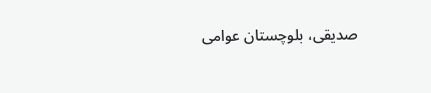صدیقی، بلوچستان عوامی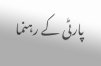پارٹی کے رہنما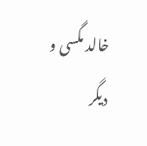خالد مگسی و دیگر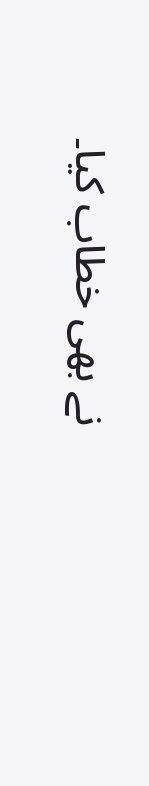نے بھی خطاب کیا۔